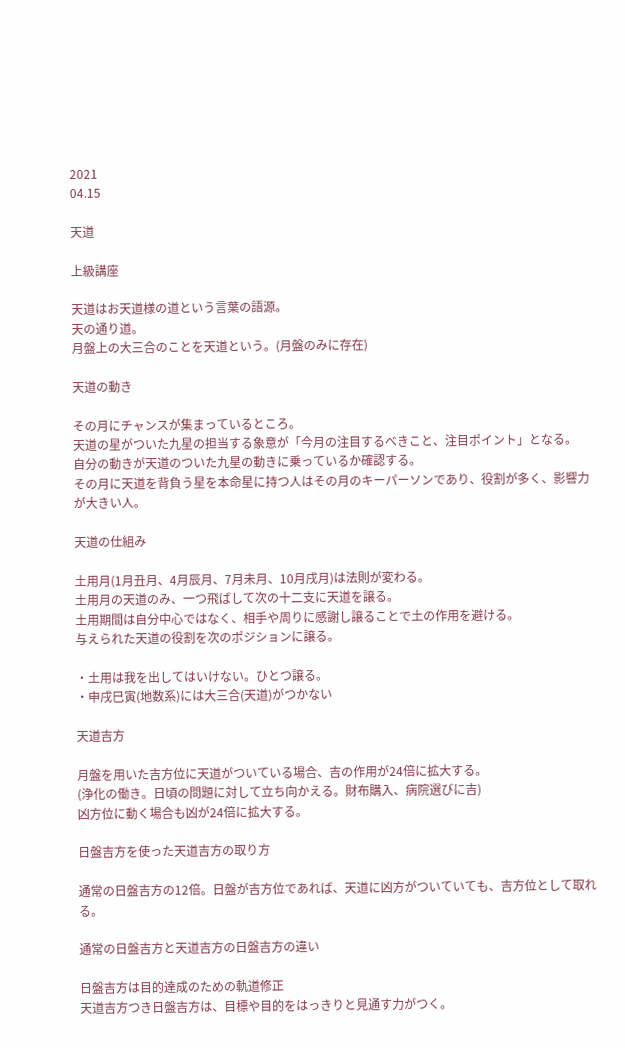2021
04.15

天道

上級講座

天道はお天道様の道という言葉の語源。
天の通り道。
月盤上の大三合のことを天道という。(月盤のみに存在)

天道の動き

その月にチャンスが集まっているところ。
天道の星がついた九星の担当する象意が「今月の注目するべきこと、注目ポイント」となる。
自分の動きが天道のついた九星の動きに乗っているか確認する。
その月に天道を背負う星を本命星に持つ人はその月のキーパーソンであり、役割が多く、影響力が大きい人。

天道の仕組み

土用月(1月丑月、4月辰月、7月未月、10月戌月)は法則が変わる。
土用月の天道のみ、一つ飛ばして次の十二支に天道を譲る。
土用期間は自分中心ではなく、相手や周りに感謝し譲ることで土の作用を避ける。
与えられた天道の役割を次のポジションに譲る。

・土用は我を出してはいけない。ひとつ譲る。
・申戌巳寅(地数系)には大三合(天道)がつかない

天道吉方

月盤を用いた吉方位に天道がついている場合、吉の作用が24倍に拡大する。
(浄化の働き。日頃の問題に対して立ち向かえる。財布購入、病院選びに吉)
凶方位に動く場合も凶が24倍に拡大する。

日盤吉方を使った天道吉方の取り方

通常の日盤吉方の12倍。日盤が吉方位であれば、天道に凶方がついていても、吉方位として取れる。

通常の日盤吉方と天道吉方の日盤吉方の違い

日盤吉方は目的達成のための軌道修正
天道吉方つき日盤吉方は、目標や目的をはっきりと見通す力がつく。